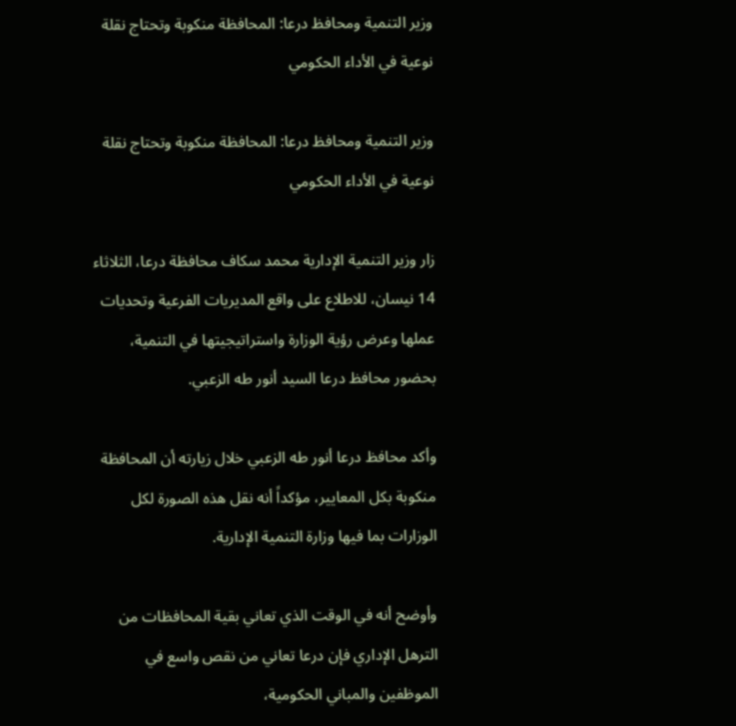وزير التنمية ومحافظ درعا: المحافظة منكوبة وتحتاج نقلة نوعية في الأداء الحكومي

وزير التنمية ومحافظ درعا: المحافظة منكوبة وتحتاج نقلة نوعية في الأداء الحكومي

زار وزير التنمية الإدارية محمد سكاف محافظة درعا، الثلاثاء 14 نيسان، للاطلاع على واقع المديريات الفرعية وتحديات عملها وعرض رؤية الوزارة واستراتيجيتها في التنمية، بحضور محافظ درعا السيد أنور طه الزعبي.

وأكد محافظ درعا أنور طه الزعبي خلال زيارته أن المحافظة منكوبة بكل المعايير، مؤكداً أنه نقل هذه الصورة لكل الوزارات بما فيها وزارة التنمية الإدارية.

وأوضح أنه في الوقت الذي تعاني بقية المحافظات من الترهل الإداري فإن درعا تعاني من نقص واسع في الموظفين والمباني الحكومية،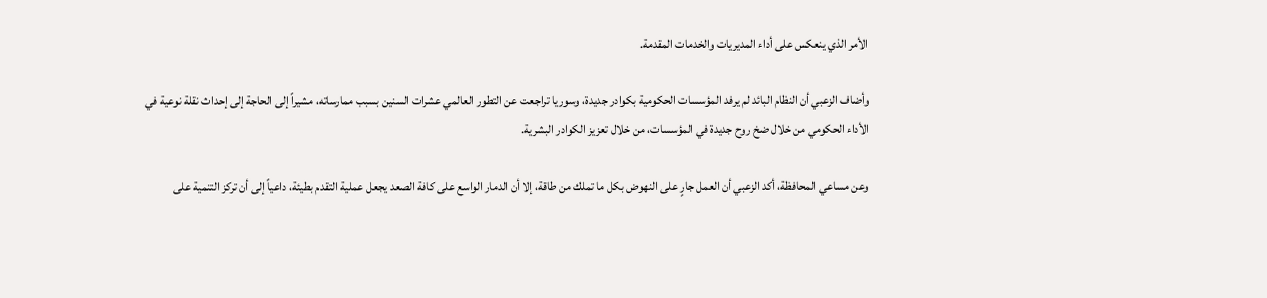الأمر الذي ينعكس على أداء المديريات والخدمات المقدمة.

وأضاف الزعبي أن النظام البائد لم يرفد المؤسسات الحكومية بكوادر جديدة، وسوريا تراجعت عن التطور العالمي عشرات السنين بسبب ممارساته، مشيراً إلى الحاجة إلى إحداث نقلة نوعية في الأداء الحكومي من خلال ضخ روح جديدة في المؤسسات، من خلال تعزيز الكوادر البشرية.

وعن مساعي المحافظة، أكد الزعبي أن العمل جارٍ على النهوض بكل ما تملك من طاقة، إلا أن الدمار الواسع على كافة الصعد يجعل عملية التقدم بطيئة، داعياً إلى أن تركز التنمية على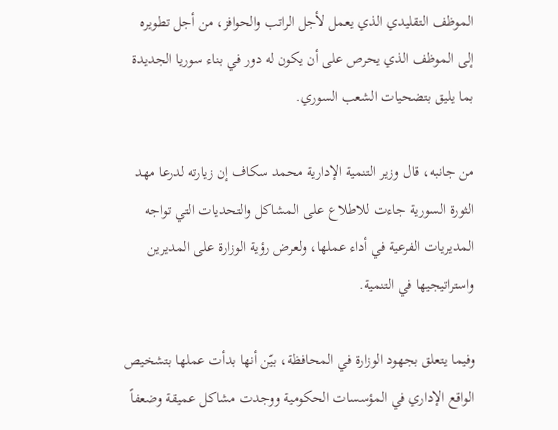الموظف التقليدي الذي يعمل لأجل الراتب والحوافز، من أجل تطويره إلى الموظف الذي يحرص على أن يكون له دور في بناء سوريا الجديدة بما يليق بتضحيات الشعب السوري.

من جانبه، قال وزير التنمية الإدارية محمد سكاف إن زيارته لدرعا مهد الثورة السورية جاءت للاطلاع على المشاكل والتحديات التي تواجه المديريات الفرعية في أداء عملها، ولعرض رؤية الوزارة على المديرين واستراتيجيها في التنمية.

وفيما يتعلق بجهود الوزارة في المحافظة، بيّن أنها بدأت عملها بتشخيص الواقع الإداري في المؤسسات الحكومية ووجدت مشاكل عميقة وضعفاً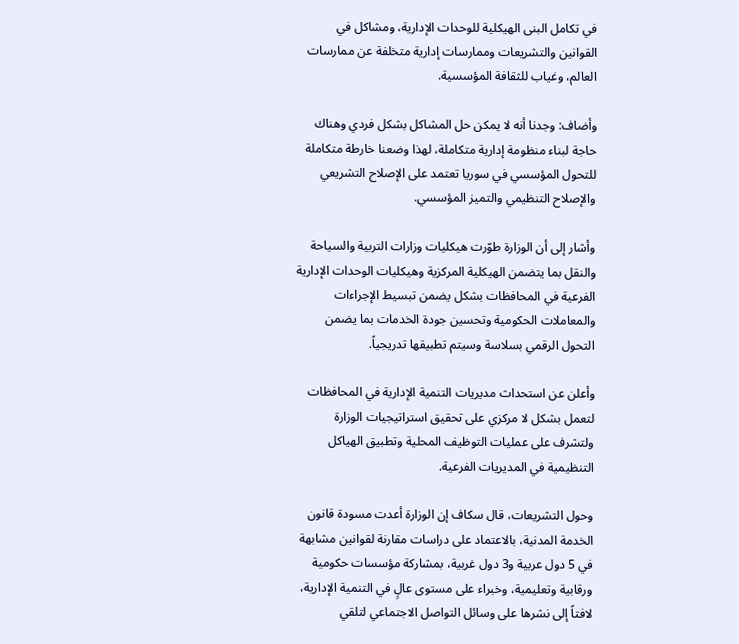في تكامل البنى الهيكلية للوحدات الإدارية، ومشاكل في القوانين والتشريعات وممارسات إدارية متخلفة عن ممارسات العالم، وغياب للثقافة المؤسسية.

وأضاف: وجدنا أنه لا يمكن حل المشاكل بشكل فردي وهناك حاجة لبناء منظومة إدارية متكاملة، لهذا وضعنا خارطة متكاملة للتحول المؤسسي في سوريا تعتمد على الإصلاح التشريعي والإصلاح التنظيمي والتميز المؤسسي.

وأشار إلى أن الوزارة طوّرت هيكليات وزارات التربية والسياحة والنقل بما يتضمن الهيكلية المركزية وهيكليات الوحدات الإدارية الفرعية في المحافظات بشكل يضمن تبسيط الإجراءات والمعاملات الحكومية وتحسين جودة الخدمات بما يضمن التحول الرقمي بسلاسة وسيتم تطبيقها تدريجياً.

وأعلن عن استحداث مديريات التنمية الإدارية في المحافظات لتعمل بشكل لا مركزي على تحقيق استراتيجيات الوزارة ولتشرف على عمليات التوظيف المحلية وتطبيق الهياكل التنظيمية في المديريات الفرعية.

وحول التشريعات، قال سكاف إن الوزارة أعدت مسودة قانون الخدمة المدنية، بالاعتماد على دراسات مقارنة لقوانين مشابهة في 5 دول عربية و3 دول غربية، بمشاركة مؤسسات حكومية ورقابية وتعليمية، وخبراء على مستوى عالٍ في التنمية الإدارية، لافتاً إلى نشرها على وسائل التواصل الاجتماعي لتلقي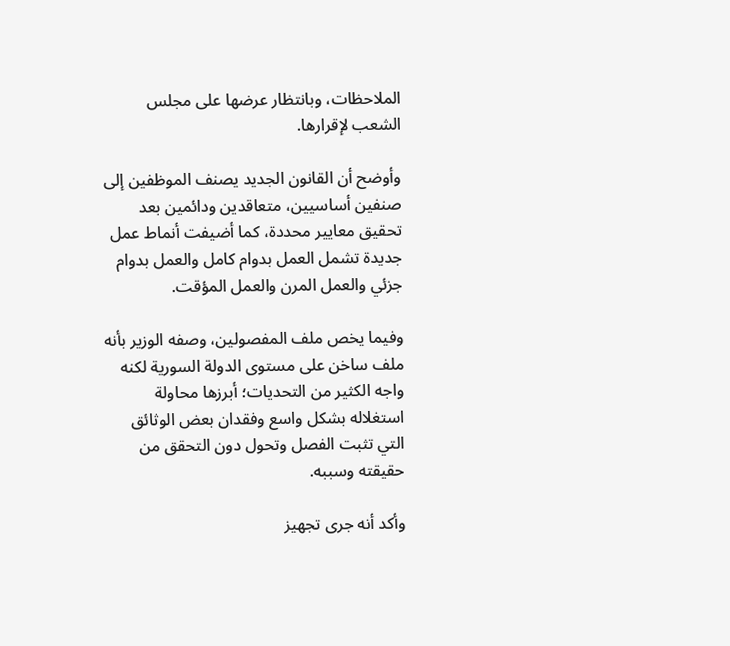الملاحظات، وبانتظار عرضها على مجلس الشعب لإقرارها.

وأوضح أن القانون الجديد يصنف الموظفين إلى صنفين أساسيين، متعاقدين ودائمين بعد تحقيق معايير محددة، كما أضيفت أنماط عمل جديدة تشمل العمل بدوام كامل والعمل بدوام جزئي والعمل المرن والعمل المؤقت.

وفيما يخص ملف المفصولين، وصفه الوزير بأنه ملف ساخن على مستوى الدولة السورية لكنه واجه الكثير من التحديات؛ أبرزها محاولة استغلاله بشكل واسع وفقدان بعض الوثائق التي تثبت الفصل وتحول دون التحقق من حقيقته وسببه.

وأكد أنه جرى تجهيز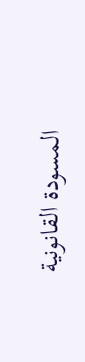المسودة القانونية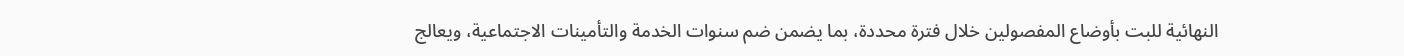النهائية للبت بأوضاع المفصولين خلال فترة محددة، بما يضمن ضم سنوات الخدمة والتأمينات الاجتماعية، ويعالج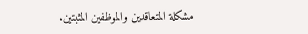مشكلة المتعاقدين والموظفين المثبتين.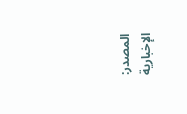المصدر: الإخبارية